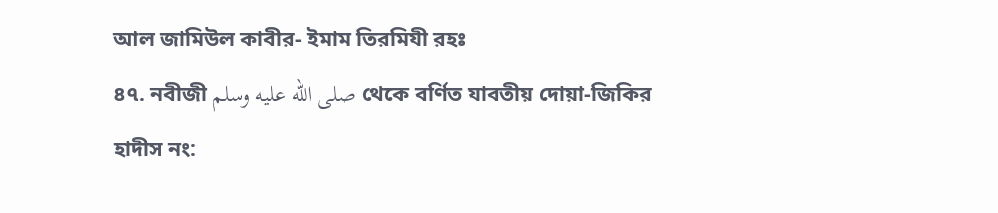আল জামিউল কাবীর- ইমাম তিরমিযী রহঃ
৪৭. নবীজী صلى الله عليه وسلم থেকে বর্ণিত যাবতীয় দোয়া-জিকির
হাদীস নং: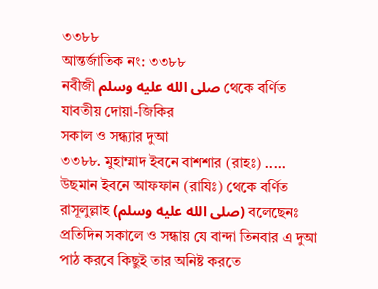৩৩৮৮
আন্তর্জাতিক নং: ৩৩৮৮
নবীজী صلى الله عليه وسلم থেকে বর্ণিত যাবতীয় দোয়া-জিকির
সকাল ও সন্ধ্যার দুআ
৩৩৮৮. মুহাম্মাদ ইবনে বাশশার (রাহঃ) ..... উছমান ইবনে আফফান (রাযিঃ) থেকে বর্ণিত রাসূলুল্লাহ (صلى الله عليه وسلم) বলেছেনঃ প্রতিদিন সকালে ও সন্ধায় যে বান্দা তিনবার এ দুআ পাঠ করবে কিছুই তার অনিষ্ট করতে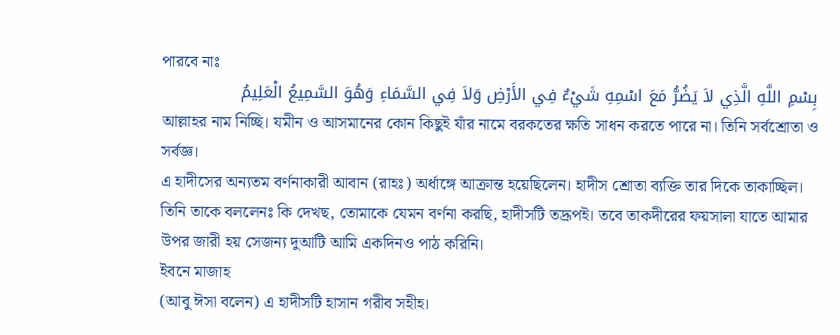পারবে নাঃ
بِسْمِ اللَّهِ الَّذِي لاَ يَضُرُّ مَعَ اسْمِهِ شَيْءٌ فِي الأَرْضِ وَلاَ فِي السَّمَاءِ وَهُوَ السَّمِيعُ الْعَلِيمُ
আল্লাহর নাম নিচ্ছি। যমীন ও আসমানের কোন কিছুই যাঁর নামে বরকতের ক্ষতি সাধন করতে পারে না। তিনি সর্বশ্রোতা ও সর্বজ্ঞ।
এ হাদীসের অন্যতম বর্ণনাকারী আবান (রাহঃ) অর্ধাঙ্গে আক্রান্ত হয়েছিলেন। হাদীস শ্রোতা ব্যক্তি তার দিকে তাকাচ্ছিল। তিনি তাকে বললেনঃ কি দেখছ, তোমাকে যেমন বর্ণনা করছি, হাদীসটি তদ্রূপই। তবে তাকদীরের ফয়সালা যাতে আমার উপর জারী হয় সেজন্য দুআটি আমি একদিনও পাঠ করিনি।
ইবনে মাজাহ
(আবু ঈসা বলেন) এ হাদীসটি হাসান গরীব সহীহ।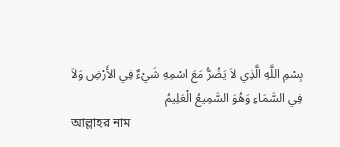بِسْمِ اللَّهِ الَّذِي لاَ يَضُرُّ مَعَ اسْمِهِ شَيْءٌ فِي الأَرْضِ وَلاَ فِي السَّمَاءِ وَهُوَ السَّمِيعُ الْعَلِيمُ
আল্লাহর নাম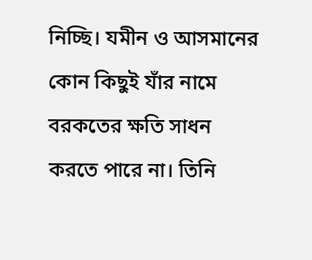নিচ্ছি। যমীন ও আসমানের কোন কিছুই যাঁর নামে বরকতের ক্ষতি সাধন করতে পারে না। তিনি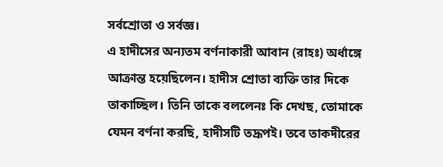সর্বশ্রোতা ও সর্বজ্ঞ।
এ হাদীসের অন্যতম বর্ণনাকারী আবান (রাহঃ) অর্ধাঙ্গে আক্রান্ত হয়েছিলেন। হাদীস শ্রোতা ব্যক্তি তার দিকে তাকাচ্ছিল। তিনি তাকে বললেনঃ কি দেখছ, তোমাকে যেমন বর্ণনা করছি, হাদীসটি তদ্রূপই। তবে তাকদীরের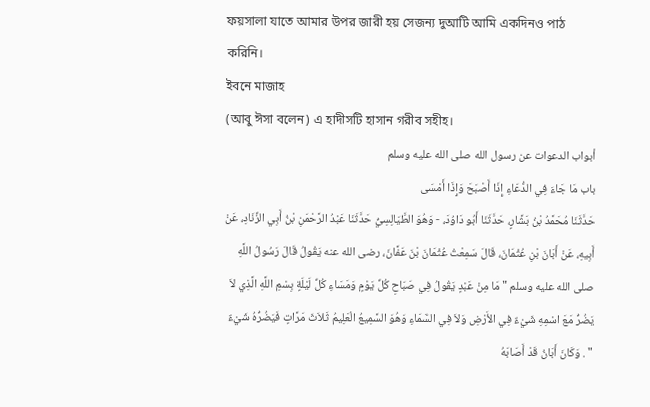ফয়সালা যাতে আমার উপর জারী হয় সেজন্য দুআটি আমি একদিনও পাঠ করিনি।
ইবনে মাজাহ
(আবু ঈসা বলেন) এ হাদীসটি হাসান গরীব সহীহ।
أبواب الدعوات عن رسول الله صلى الله عليه وسلم
باب مَا جَاءَ فِي الدُّعَاءِ إِذَا أَصْبَحَ وَإِذَا أَمْسَى
حَدَّثَنَا مُحَمَّدُ بْنُ بَشَّارٍ، حَدَّثَنَا أَبُو دَاوُدَ، - وَهُوَ الطَّيَالِسِيُّ حَدَّثَنَا عَبْدُ الرَّحْمَنِ بْنُ أَبِي الزِّنَادِ، عَنْ أَبِيهِ، عَنْ أَبَانَ بْنِ عُثْمَانَ، قَالَ سَمِعْتُ عُثْمَانَ بْنَ عَفَّانَ، رضى الله عنه يَقُولُ قَالَ رَسُولُ اللَّهِ صلى الله عليه وسلم " مَا مِنْ عَبْدٍ يَقُولُ فِي صَبَاحِ كُلِّ يَوْمٍ وَمَسَاءِ كُلِّ لَيْلَةٍ بِسْمِ اللَّهِ الَّذِي لاَ يَضُرُّ مَعَ اسْمِهِ شَيْءٌ فِي الأَرْضِ وَلاَ فِي السَّمَاءِ وَهُوَ السَّمِيعُ الْعَلِيمُ ثَلاَثَ مَرَّاتٍ فَيَضُرُّهُ شَيْءٌ " . وَكَانَ أَبَانُ قَدْ أَصَابَهُ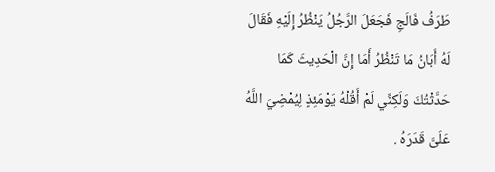طَرَفُ فَالَجِ فَجَعَلَ الرَّجُلُ يَنْظُرُ إِلَيْهِ فَقَالَ لَهُ أَبَانُ مَا تَنْظُرُ أَمَا إِنَّ الْحَدِيثَ كَمَا حَدَّثْتُكَ وَلَكِنِّي لَمْ أَقُلْهُ يَوْمَئِذٍ لِيُمْضِيَ اللَّهُ عَلَىَّ قَدَرَهُ .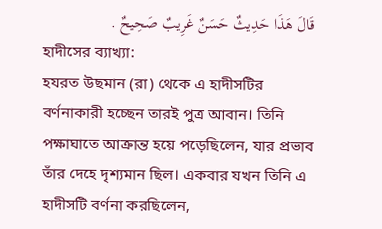قَالَ هَذَا حَدِيثٌ حَسَنٌ غَرِيبٌ صَحِيحٌ .
হাদীসের ব্যাখ্যা:
হযরত উছমান (রা) থেকে এ হাদীসটির বর্ণনাকারী হচ্ছেন তারই পুত্র আবান। তিনি পক্ষাঘাতে আক্রান্ত হয়ে পড়েছিলেন, যার প্রভাব তাঁর দেহে দৃশ্যমান ছিল। একবার যখন তিনি এ হাদীসটি বর্ণনা করছিলেন,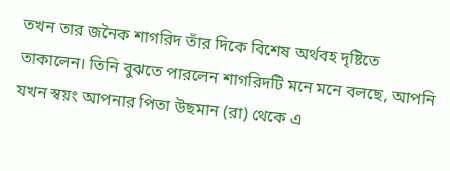তখন তার জনৈক শাগরিদ তাঁর দিকে বিশেষ অর্থবহ দৃষ্টিতে তাকালেন। তিনি বুঝতে পারলেন শাগরিদটি মনে মনে বলছে, আপনি যখন স্বয়ং আপনার পিতা উছমান (রা) থেকে এ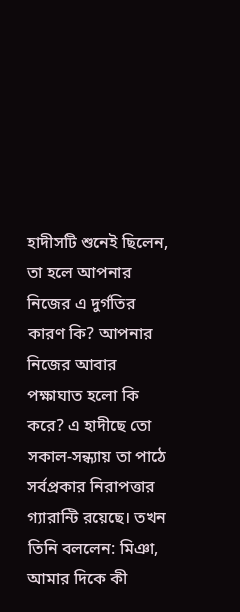হাদীসটি শুনেই ছিলেন, তা হলে আপনার নিজের এ দুর্গতির কারণ কি? আপনার নিজের আবার পক্ষাঘাত হলো কি করে? এ হাদীছে তো সকাল-সন্ধ্যায় তা পাঠে সর্বপ্রকার নিরাপত্তার গ্যারান্টি রয়েছে। তখন তিনি বললেন: মিঞা, আমার দিকে কী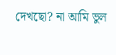দেখছো? না আমি ভুল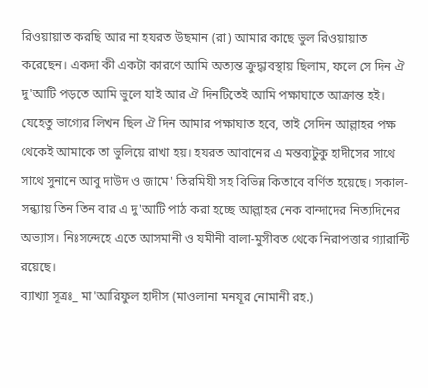রিওয়ায়াত করছি আর না হযরত উছমান (রা) আমার কাছে ভুল রিওয়ায়াত করেছেন। একদা কী একটা কারণে আমি অত্যন্ত ক্রুদ্ধাবস্থায় ছিলাম, ফলে সে দিন ঐ দু'আটি পড়তে আমি ভুলে যাই আর ঐ দিনটিতেই আমি পক্ষাঘাতে আক্রান্ত হই। যেহেতু ভাগ্যের লিখন ছিল ঐ দিন আমার পক্ষাঘাত হবে, তাই সেদিন আল্লাহর পক্ষ থেকেই আমাকে তা ভুলিয়ে রাখা হয়। হযরত আবানের এ মন্তব্যটুকু হাদীসের সাথে সাথে সুনানে আবু দাউদ ও জামে' তিরমিযী সহ বিভিন্ন কিতাবে বর্ণিত হয়েছে। সকাল-সন্ধ্যায় তিন তিন বার এ দু'আটি পাঠ করা হচ্ছে আল্লাহর নেক বান্দাদের নিত্যদিনের অভ্যাস। নিঃসন্দেহে এতে আসমানী ও যমীনী বালা-মুসীবত থেকে নিরাপত্তার গ্যারান্টি রয়েছে।
ব্যাখ্যা সূত্রঃ_ মা'আরিফুল হাদীস (মাওলানা মনযূর নোমানী রহ.)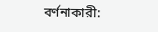বর্ণনাকারী: